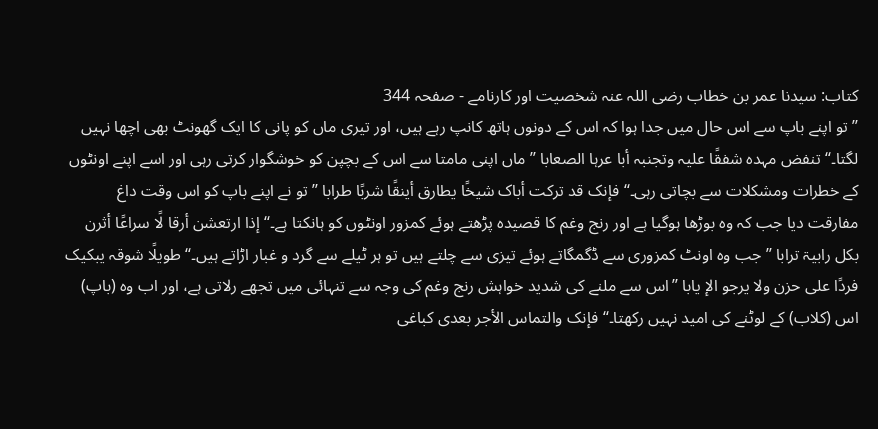کتاب: سیدنا عمر بن خطاب رضی اللہ عنہ شخصیت اور کارنامے - صفحہ 344
’’تو اپنے باپ سے اس حال میں جدا ہوا کہ اس کے دونوں ہاتھ کانپ رہے ہیں، اور تیری ماں کو پانی کا ایک گھونٹ بھی اچھا نہیں لگتا۔‘‘ تنفض مہدہ شفقًا علیہ وتجنبہ أبا عرہا الصعابا ’’ماں اپنی مامتا سے اس کے بچپن کو خوشگوار کرتی رہی اور اسے اپنے اونٹوں کے خطرات ومشکلات سے بچاتی رہی۔‘‘ فإنک قد ترکت أباک شیخًا یطارق أینقًا شربًا طرابا ’’تو نے اپنے باپ کو اس وقت داغ مفارقت دیا جب کہ وہ بوڑھا ہوگیا ہے اور رنج وغم کا قصیدہ پڑھتے ہوئے کمزور اونٹوں کو ہانکتا ہے۔‘‘ إذا ارتعشن أرقا لًا سراعًا أثرن بکل رابیۃ ترابا ’’جب وہ اونٹ کمزوری سے ڈگمگاتے ہوئے تیزی سے چلتے ہیں تو ہر ٹیلے سے گرد و غبار اڑاتے ہیں۔‘‘ طویلًا شوقہ یبکیک فردًا علی حزن ولا یرجو الإ یابا ’’اس سے ملنے کی شدید خواہش رنج وغم کی وجہ سے تنہائی میں تجھے رلاتی ہے، اور اب وہ (باپ) اس (کلاب) کے لوٹنے کی امید نہیں رکھتا۔‘‘ فإنک والتماس الأجر بعدی کباغی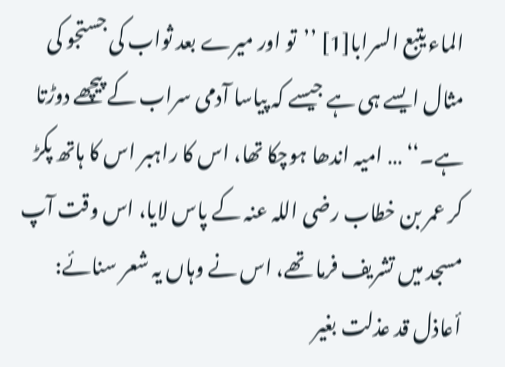الماء یتبع السرابا[1] ’’تو اور میرے بعد ثواب کی جستجو کی مثال ایسے ہی ہے جیسے کہ پیاسا آدمی سراب کے پیچھے دوڑتا ہے۔‘‘ … امیہ اندھا ہوچکا تھا، اس کا راہبر اس کا ہاتھ پکڑ کر عمر بن خطاب رضی اللہ عنہ کے پاس لایا، اس وقت آپ مسجد میں تشریف فرما تھے، اس نے وہاں یہ شعر سنائے: أعاذل قد عذلت بغیر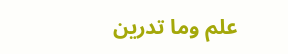علم وما تدرین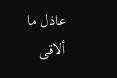عاذل ما ألاقی